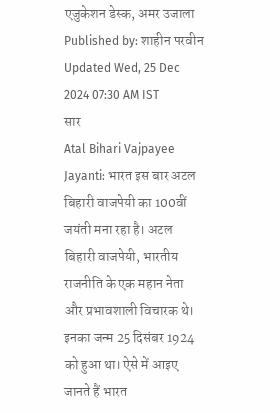एजुकेशन डेस्क, अमर उजाला
Published by: शाहीन परवीन
Updated Wed, 25 Dec 2024 07:30 AM IST
सार
Atal Bihari Vajpayee Jayanti: भारत इस बार अटल बिहारी वाजपेयी का 100वीं जयंती मना रहा है। अटल बिहारी वाजपेयी, भारतीय राजनीति के एक महान नेता और प्रभावशाली विचारक थे। इनका जन्म 25 दिसंबर 1924 को हुआ था। ऐसे में आइए जानते हैं भारत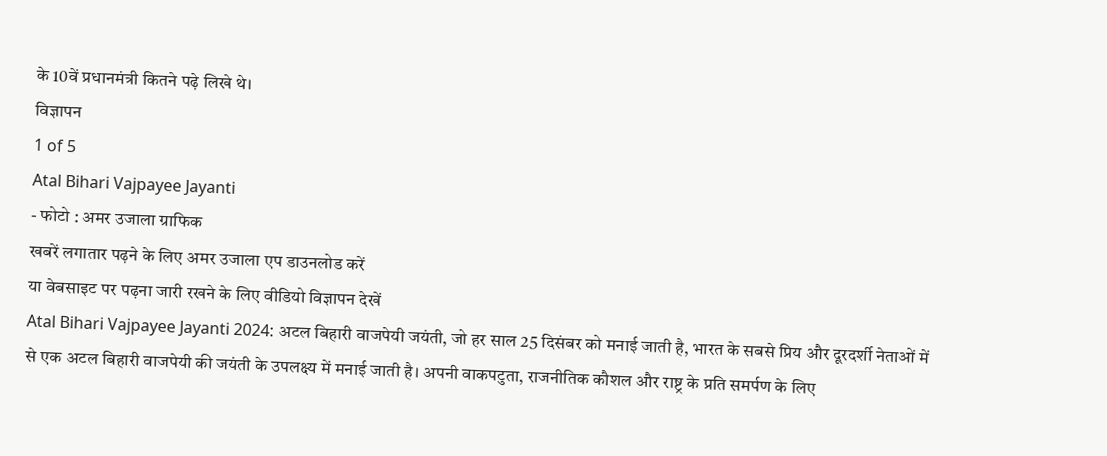के 10वें प्रधानमंत्री कितने पढ़े लिखे थे।
विज्ञापन
1 of 5
Atal Bihari Vajpayee Jayanti
- फोटो : अमर उजाला ग्राफिक
खबरें लगातार पढ़ने के लिए अमर उजाला एप डाउनलोड करें
या वेबसाइट पर पढ़ना जारी रखने के लिए वीडियो विज्ञापन देखें
Atal Bihari Vajpayee Jayanti 2024: अटल बिहारी वाजपेयी जयंती, जो हर साल 25 दिसंबर को मनाई जाती है, भारत के सबसे प्रिय और दूरदर्शी नेताओं में से एक अटल बिहारी वाजपेयी की जयंती के उपलक्ष्य में मनाई जाती है। अपनी वाकपटुता, राजनीतिक कौशल और राष्ट्र के प्रति समर्पण के लिए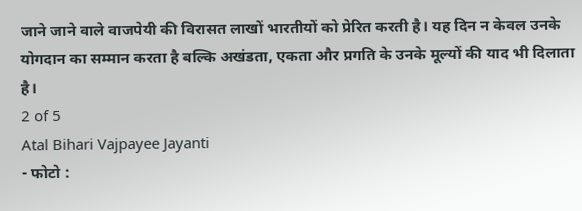जाने जाने वाले वाजपेयी की विरासत लाखों भारतीयों को प्रेरित करती है। यह दिन न केवल उनके योगदान का सम्मान करता है बल्कि अखंडता, एकता और प्रगति के उनके मूल्यों की याद भी दिलाता है।
2 of 5
Atal Bihari Vajpayee Jayanti
- फोटो :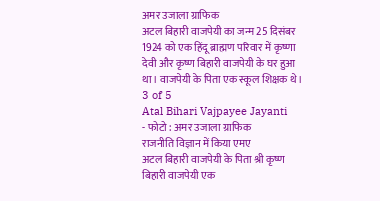अमर उजाला ग्राफिक
अटल बिहारी वाजपेयी का जन्म 25 दिसंबर 1924 को एक हिंदू ब्राह्मण परिवार में कृष्णा देवी और कृष्ण बिहारी वाजपेयी के घर हुआ था। वाजपेयी के पिता एक स्कूल शिक्षक थे।
3 of 5
Atal Bihari Vajpayee Jayanti
- फोटो : अमर उजाला ग्राफिक
राजनीति विज्ञान में किया एमए
अटल बिहारी वाजपेयी के पिता श्री कृष्ण बिहारी वाजपेयी एक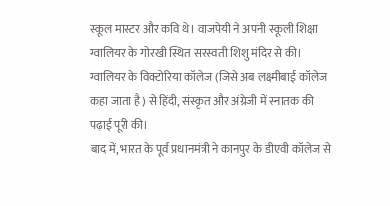स्कूल मास्टर और कवि थे। वाजपेयी ने अपनी स्कूली शिक्षा ग्वालियर के गोरखी स्थित सरस्वती शिशु मंदिर से की। ग्वालियर के विक्टोरिया कॉलेज (जिसे अब लक्ष्मीबाई कॉलेज कहा जाता है) से हिंदी, संस्कृत और अंग्रेजी में स्नातक की पढ़ाई पूरी की।
बाद में, भारत के पूर्व प्रधानमंत्री ने कानपुर के डीएवी कॉलेज से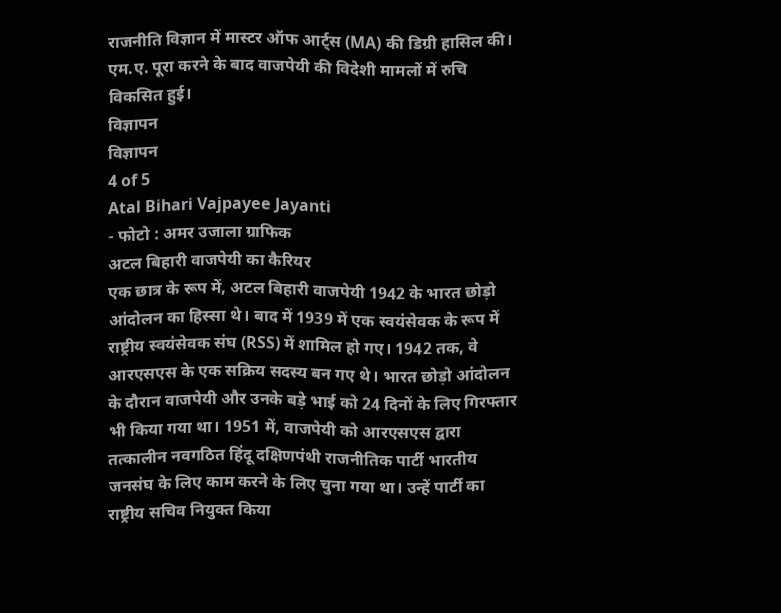राजनीति विज्ञान में मास्टर ऑफ आर्ट्स (MA) की डिग्री हासिल की। एम.ए. पूरा करने के बाद वाजपेयी की विदेशी मामलों में रुचि विकसित हुई।
विज्ञापन
विज्ञापन
4 of 5
Atal Bihari Vajpayee Jayanti
- फोटो : अमर उजाला ग्राफिक
अटल बिहारी वाजपेयी का कैरियर
एक छात्र के रूप में, अटल बिहारी वाजपेयी 1942 के भारत छोड़ो आंदोलन का हिस्सा थे। बाद में 1939 में एक स्वयंसेवक के रूप में राष्ट्रीय स्वयंसेवक संघ (RSS) में शामिल हो गए। 1942 तक, वे आरएसएस के एक सक्रिय सदस्य बन गए थे। भारत छोड़ो आंदोलन के दौरान वाजपेयी और उनके बड़े भाई को 24 दिनों के लिए गिरफ्तार भी किया गया था। 1951 में, वाजपेयी को आरएसएस द्वारा तत्कालीन नवगठित हिंदू दक्षिणपंथी राजनीतिक पार्टी भारतीय जनसंघ के लिए काम करने के लिए चुना गया था। उन्हें पार्टी का राष्ट्रीय सचिव नियुक्त किया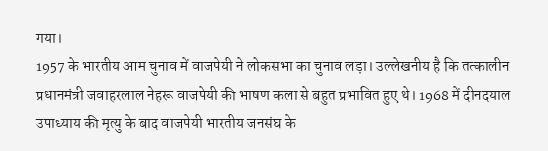गया।
1957 के भारतीय आम चुनाव में वाजपेयी ने लोकसभा का चुनाव लड़ा। उल्लेखनीय है कि तत्कालीन प्रधानमंत्री जवाहरलाल नेहरू वाजपेयी की भाषण कला से बहुत प्रभावित हुए थे। 1968 में दीनदयाल उपाध्याय की मृत्यु के बाद वाजपेयी भारतीय जनसंघ के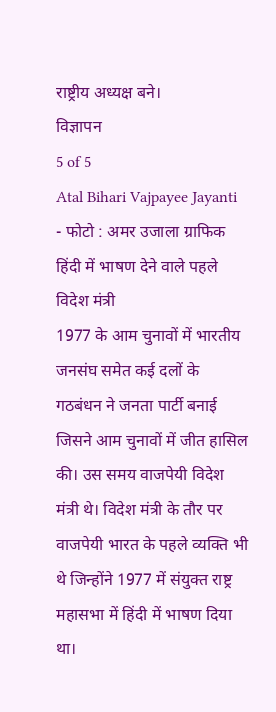राष्ट्रीय अध्यक्ष बने।
विज्ञापन
5 of 5
Atal Bihari Vajpayee Jayanti
- फोटो : अमर उजाला ग्राफिक
हिंदी में भाषण देने वाले पहले विदेश मंत्री
1977 के आम चुनावों में भारतीय जनसंघ समेत कई दलों के गठबंधन ने जनता पार्टी बनाई जिसने आम चुनावों में जीत हासिल की। उस समय वाजपेयी विदेश मंत्री थे। विदेश मंत्री के तौर पर वाजपेयी भारत के पहले व्यक्ति भी थे जिन्होंने 1977 में संयुक्त राष्ट्र महासभा में हिंदी में भाषण दिया था।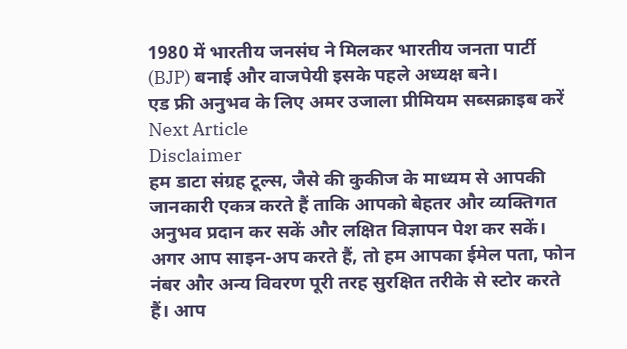1980 में भारतीय जनसंघ ने मिलकर भारतीय जनता पार्टी (BJP) बनाई और वाजपेयी इसके पहले अध्यक्ष बने।
एड फ्री अनुभव के लिए अमर उजाला प्रीमियम सब्सक्राइब करें
Next Article
Disclaimer
हम डाटा संग्रह टूल्स, जैसे की कुकीज के माध्यम से आपकी जानकारी एकत्र करते हैं ताकि आपको बेहतर और व्यक्तिगत अनुभव प्रदान कर सकें और लक्षित विज्ञापन पेश कर सकें। अगर आप साइन-अप करते हैं, तो हम आपका ईमेल पता, फोन नंबर और अन्य विवरण पूरी तरह सुरक्षित तरीके से स्टोर करते हैं। आप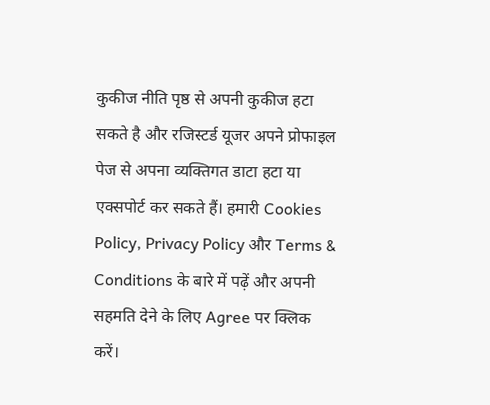कुकीज नीति पृष्ठ से अपनी कुकीज हटा सकते है और रजिस्टर्ड यूजर अपने प्रोफाइल पेज से अपना व्यक्तिगत डाटा हटा या एक्सपोर्ट कर सकते हैं। हमारी Cookies Policy, Privacy Policy और Terms & Conditions के बारे में पढ़ें और अपनी सहमति देने के लिए Agree पर क्लिक करें।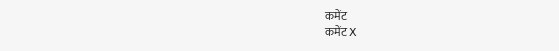कमेंट
कमेंट X